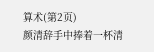算术(第2页)
颜清辞手中捧着一杯清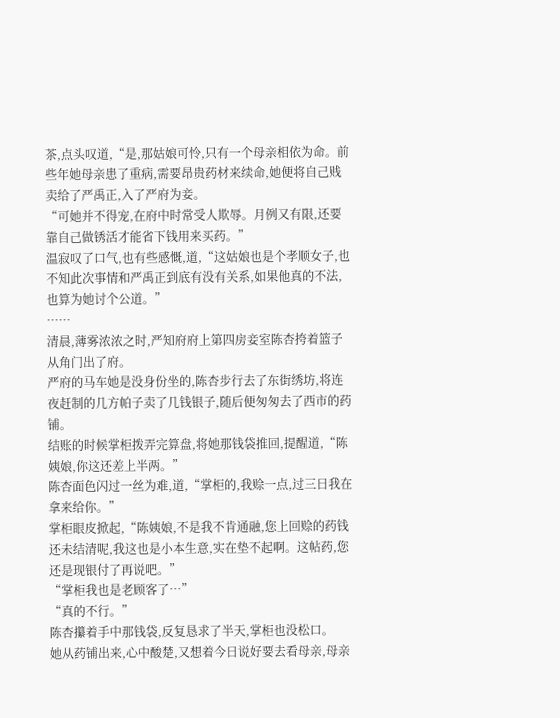茶,点头叹道,“是,那姑娘可怜,只有一个母亲相依为命。前些年她母亲患了重病,需要昂贵药材来续命,她便将自己贱卖给了严禹正,入了严府为妾。
“可她并不得宠,在府中时常受人欺辱。月例又有限,还要靠自己做锈活才能省下钱用来买药。”
温寂叹了口气,也有些感慨,道,“这姑娘也是个孝顺女子,也不知此次事情和严禹正到底有没有关系,如果他真的不法,也算为她讨个公道。”
……
清晨,薄雾浓浓之时,严知府府上第四房妾室陈杏挎着篮子从角门出了府。
严府的马车她是没身份坐的,陈杏步行去了东街绣坊,将连夜赶制的几方帕子卖了几钱银子,随后便匆匆去了西市的药铺。
结账的时候掌柜拨弄完算盘,将她那钱袋推回,提醒道,“陈姨娘,你这还差上半两。”
陈杏面色闪过一丝为难,道,“掌柜的,我赊一点,过三日我在拿来给你。”
掌柜眼皮掀起,“陈姨娘,不是我不肯通融,您上回赊的药钱还未结清呢,我这也是小本生意,实在垫不起啊。这帖药,您还是现银付了再说吧。”
“掌柜我也是老顾客了…”
“真的不行。”
陈杏攥着手中那钱袋,反复恳求了半天,掌柜也没松口。
她从药铺出来,心中酸楚,又想着今日说好要去看母亲,母亲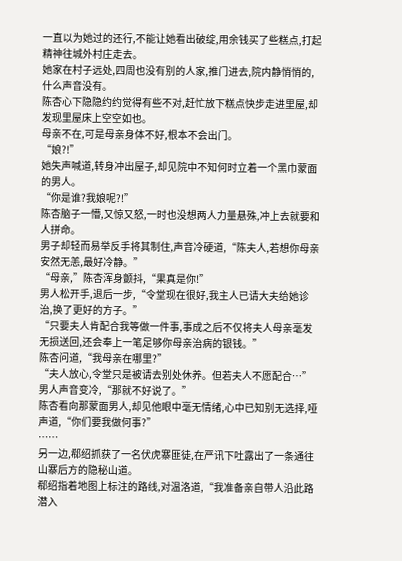一直以为她过的还行,不能让她看出破绽,用余钱买了些糕点,打起精神往城外村庄走去。
她家在村子远处,四周也没有别的人家,推门进去,院内静悄悄的,什么声音没有。
陈杏心下隐隐约约觉得有些不对,赶忙放下糕点快步走进里屋,却发现里屋床上空空如也。
母亲不在,可是母亲身体不好,根本不会出门。
“娘?!”
她失声喊道,转身冲出屋子,却见院中不知何时立着一个黑巾蒙面的男人。
“你是谁?我娘呢?!”
陈杏脑子一懵,又惊又怒,一时也没想两人力量悬殊,冲上去就要和人拼命。
男子却轻而易举反手将其制住,声音冷硬道,“陈夫人,若想你母亲安然无恙,最好冷静。”
“母亲,”陈杏浑身颤抖,“果真是你!”
男人松开手,退后一步,“令堂现在很好,我主人已请大夫给她诊治,换了更好的方子。”
“只要夫人肯配合我等做一件事,事成之后不仅将夫人母亲毫发无损送回,还会奉上一笔足够你母亲治病的银钱。”
陈杏问道,“我母亲在哪里?”
“夫人放心,令堂只是被请去别处休养。但若夫人不愿配合…”男人声音变冷,“那就不好说了。”
陈杏看向那蒙面男人,却见他眼中毫无情绪,心中已知别无选择,哑声道,“你们要我做何事?”
……
另一边,郗绍抓获了一名伏虎寨匪徒,在严讯下吐露出了一条通往山寨后方的隐秘山道。
郗绍指着地图上标注的路线,对温洛道,“我准备亲自带人沿此路潜入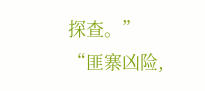探查。”
“匪寨凶险,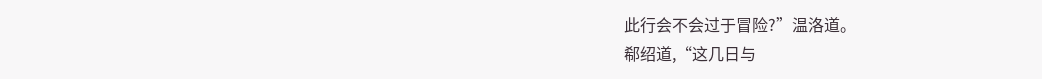此行会不会过于冒险?”温洛道。
郗绍道,“这几日与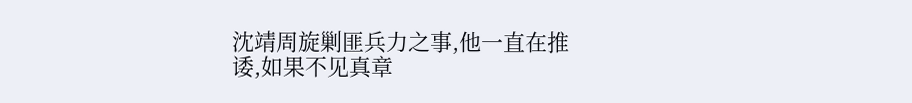沈靖周旋剿匪兵力之事,他一直在推诿,如果不见真章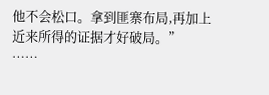他不会松口。拿到匪寨布局,再加上近来所得的证据才好破局。”
……